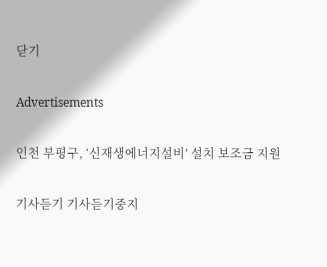닫기

Advertisements

인천 부평구, ‘신재생에너지설비’ 설치 보조금 지원

기사듣기 기사듣기중지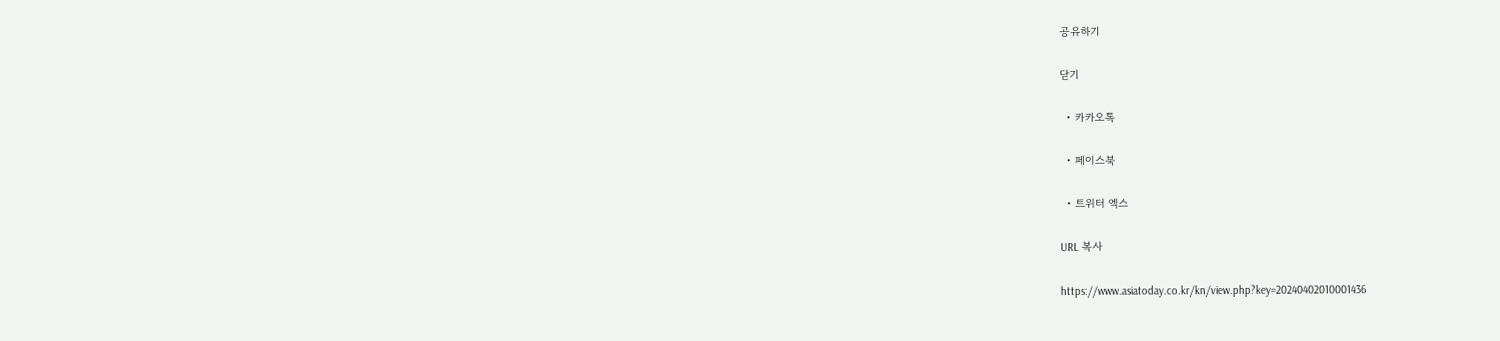공유하기

닫기

  • 카카오톡

  • 페이스북

  • 트위터 엑스

URL 복사

https://www.asiatoday.co.kr/kn/view.php?key=20240402010001436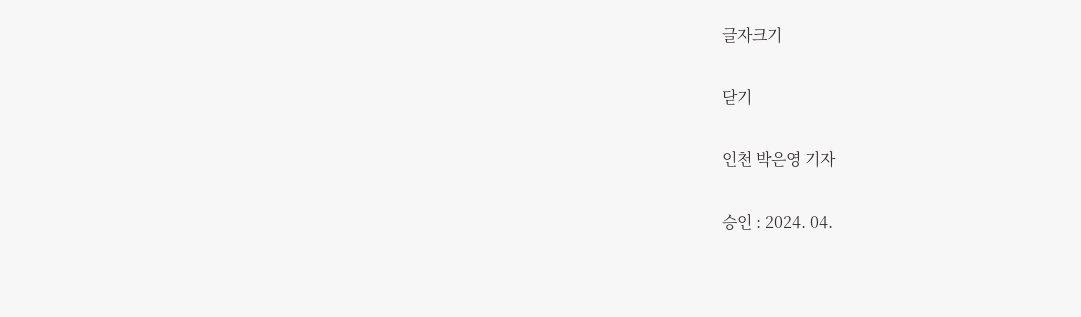글자크기

닫기

인천 박은영 기자

승인 : 2024. 04.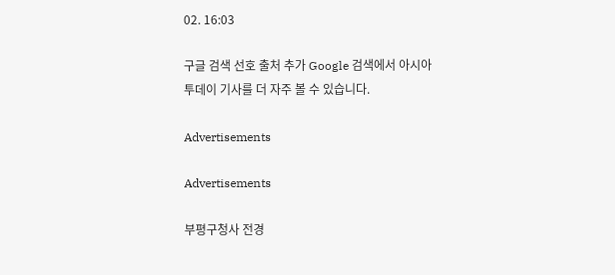02. 16:03

구글 검색 선호 출처 추가 Google 검색에서 아시아투데이 기사를 더 자주 볼 수 있습니다.

Advertisements

Advertisements

부평구청사 전경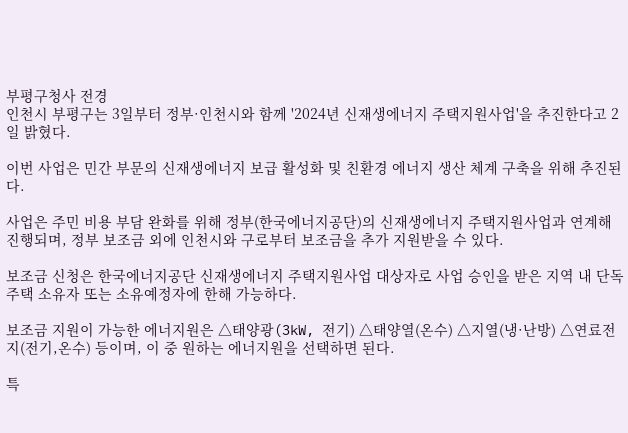부평구청사 전경
인천시 부평구는 3일부터 정부·인천시와 함께 '2024년 신재생에너지 주택지원사업'을 추진한다고 2일 밝혔다.

이번 사업은 민간 부문의 신재생에너지 보급 활성화 및 친환경 에너지 생산 체계 구축을 위해 추진된다.

사업은 주민 비용 부담 완화를 위해 정부(한국에너지공단)의 신재생에너지 주택지원사업과 연계해 진행되며, 정부 보조금 외에 인천시와 구로부터 보조금을 추가 지원받을 수 있다.

보조금 신청은 한국에너지공단 신재생에너지 주택지원사업 대상자로 사업 승인을 받은 지역 내 단독주택 소유자 또는 소유예정자에 한해 가능하다.

보조금 지원이 가능한 에너지원은 △태양광(3kW, 전기) △태양열(온수) △지열(냉·난방) △연료전지(전기,온수) 등이며, 이 중 원하는 에너지원을 선택하면 된다.

특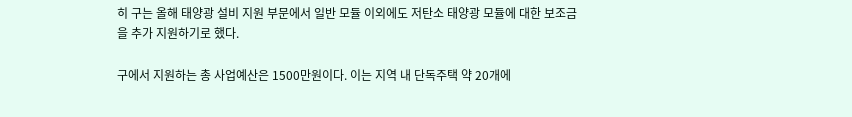히 구는 올해 태양광 설비 지원 부문에서 일반 모듈 이외에도 저탄소 태양광 모듈에 대한 보조금을 추가 지원하기로 했다.

구에서 지원하는 총 사업예산은 1500만원이다. 이는 지역 내 단독주택 약 20개에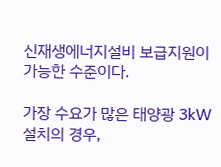신재생에너지설비 보급지원이 가능한 수준이다.

가장 수요가 많은 태양광 3kW 설치의 경우,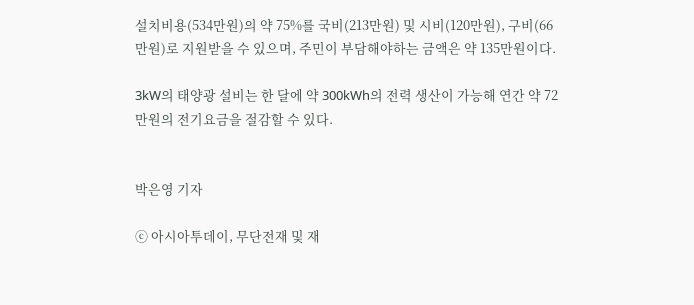설치비용(534만원)의 약 75%를 국비(213만원) 및 시비(120만원), 구비(66만원)로 지원받을 수 있으며, 주민이 부담해야하는 금액은 약 135만원이다.

3kW의 태양광 설비는 한 달에 약 300kWh의 전력 생산이 가능해 연간 약 72만원의 전기요금을 절감할 수 있다.


박은영 기자

ⓒ 아시아투데이, 무단전재 및 재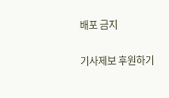배포 금지

기사제보 후원하기